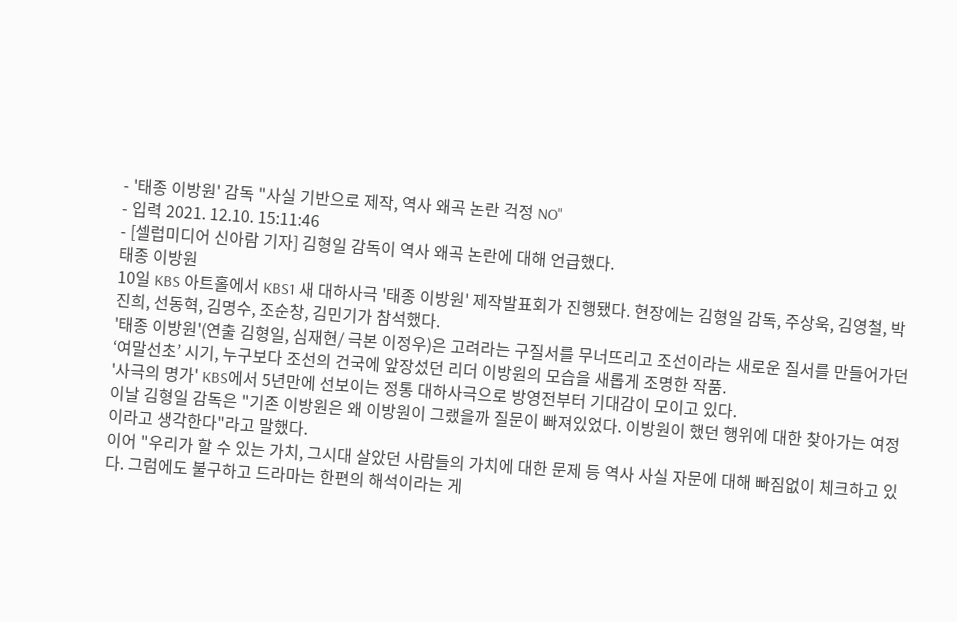- '태종 이방원' 감독 "사실 기반으로 제작, 역사 왜곡 논란 걱정 NO"
- 입력 2021. 12.10. 15:11:46
- [셀럽미디어 신아람 기자] 김형일 감독이 역사 왜곡 논란에 대해 언급했다.
태종 이방원
10일 KBS 아트홀에서 KBS1 새 대하사극 '태종 이방원' 제작발표회가 진행됐다. 현장에는 김형일 감독, 주상욱, 김영철, 박진희, 선동혁, 김명수, 조순창, 김민기가 참석했다.
'태종 이방원'(연출 김형일, 심재현/ 극본 이정우)은 고려라는 구질서를 무너뜨리고 조선이라는 새로운 질서를 만들어가던 ‘여말선초’ 시기, 누구보다 조선의 건국에 앞장섰던 리더 이방원의 모습을 새롭게 조명한 작품.
'사극의 명가' KBS에서 5년만에 선보이는 정통 대하사극으로 방영전부터 기대감이 모이고 있다.
이날 김형일 감독은 "기존 이방원은 왜 이방원이 그랬을까 질문이 빠져있었다. 이방원이 했던 행위에 대한 찾아가는 여정이라고 생각한다"라고 말했다.
이어 "우리가 할 수 있는 가치, 그시대 살았던 사람들의 가치에 대한 문제 등 역사 사실 자문에 대해 빠짐없이 체크하고 있다. 그럼에도 불구하고 드라마는 한편의 해석이라는 게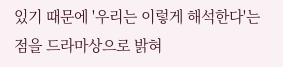있기 때문에 '우리는 이렇게 해석한다'는 점을 드라마상으로 밝혀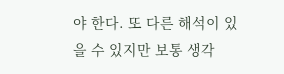야 한다. 또 다른 해석이 있을 수 있지만 보통 생각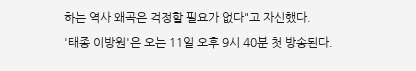하는 역사 왜곡은 걱정할 필요가 없다"고 자신했다.
'태종 이방원'은 오는 11일 오후 9시 40분 첫 방송된다.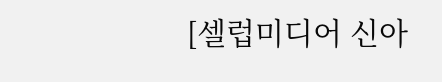[셀럽미디어 신아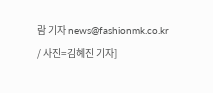람 기자 news@fashionmk.co.kr / 사진=김혜진 기자]